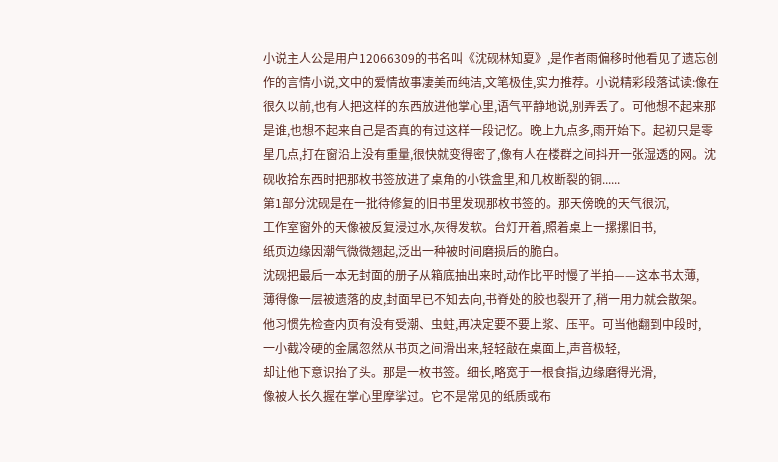小说主人公是用户12066309的书名叫《沈砚林知夏》,是作者雨偏移时他看见了遗忘创作的言情小说,文中的爱情故事凄美而纯洁,文笔极佳,实力推荐。小说精彩段落试读:像在很久以前,也有人把这样的东西放进他掌心里,语气平静地说,别弄丢了。可他想不起来那是谁,也想不起来自己是否真的有过这样一段记忆。晚上九点多,雨开始下。起初只是零星几点,打在窗沿上没有重量,很快就变得密了,像有人在楼群之间抖开一张湿透的网。沈砚收拾东西时把那枚书签放进了桌角的小铁盒里,和几枚断裂的铜......
第1部分沈砚是在一批待修复的旧书里发现那枚书签的。那天傍晚的天气很沉,
工作室窗外的天像被反复浸过水,灰得发软。台灯开着,照着桌上一摞摞旧书,
纸页边缘因潮气微微翘起,泛出一种被时间磨损后的脆白。
沈砚把最后一本无封面的册子从箱底抽出来时,动作比平时慢了半拍——这本书太薄,
薄得像一层被遗落的皮,封面早已不知去向,书脊处的胶也裂开了,稍一用力就会散架。
他习惯先检查内页有没有受潮、虫蛀,再决定要不要上浆、压平。可当他翻到中段时,
一小截冷硬的金属忽然从书页之间滑出来,轻轻敲在桌面上,声音极轻,
却让他下意识抬了头。那是一枚书签。细长,略宽于一根食指,边缘磨得光滑,
像被人长久握在掌心里摩挲过。它不是常见的纸质或布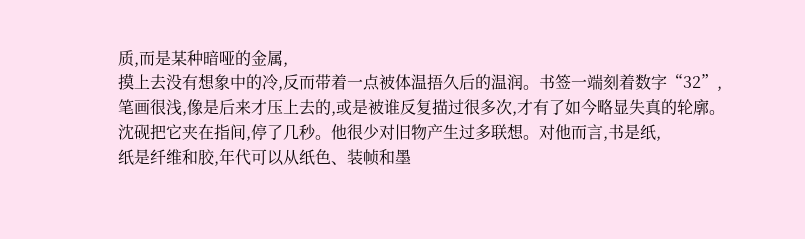质,而是某种暗哑的金属,
摸上去没有想象中的冷,反而带着一点被体温捂久后的温润。书签一端刻着数字“32”,
笔画很浅,像是后来才压上去的,或是被谁反复描过很多次,才有了如今略显失真的轮廓。
沈砚把它夹在指间,停了几秒。他很少对旧物产生过多联想。对他而言,书是纸,
纸是纤维和胶,年代可以从纸色、装帧和墨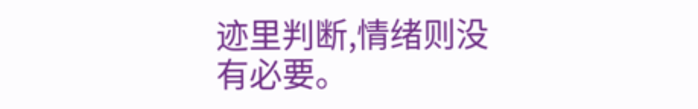迹里判断,情绪则没有必要。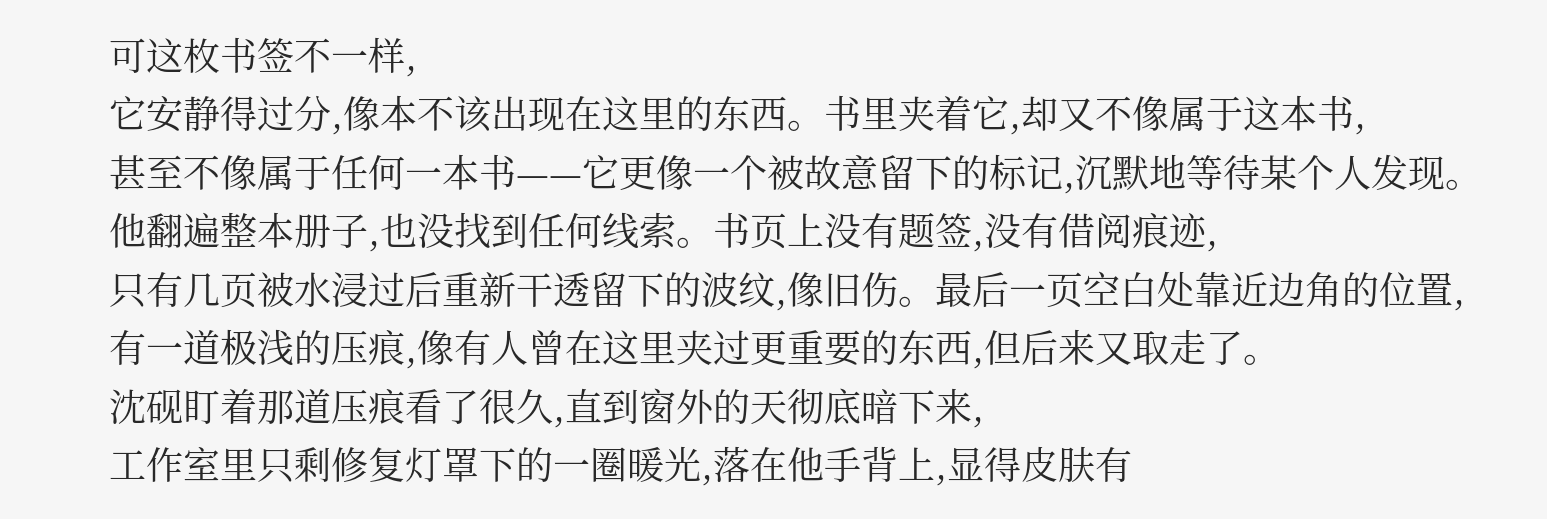可这枚书签不一样,
它安静得过分,像本不该出现在这里的东西。书里夹着它,却又不像属于这本书,
甚至不像属于任何一本书——它更像一个被故意留下的标记,沉默地等待某个人发现。
他翻遍整本册子,也没找到任何线索。书页上没有题签,没有借阅痕迹,
只有几页被水浸过后重新干透留下的波纹,像旧伤。最后一页空白处靠近边角的位置,
有一道极浅的压痕,像有人曾在这里夹过更重要的东西,但后来又取走了。
沈砚盯着那道压痕看了很久,直到窗外的天彻底暗下来,
工作室里只剩修复灯罩下的一圈暖光,落在他手背上,显得皮肤有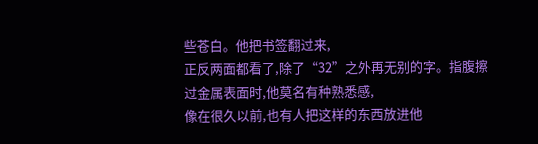些苍白。他把书签翻过来,
正反两面都看了,除了“32”之外再无别的字。指腹擦过金属表面时,他莫名有种熟悉感,
像在很久以前,也有人把这样的东西放进他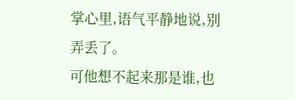掌心里,语气平静地说,别弄丢了。
可他想不起来那是谁,也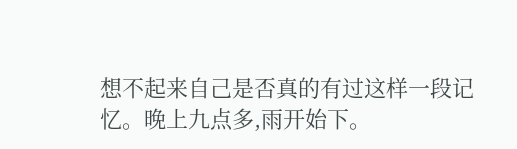想不起来自己是否真的有过这样一段记忆。晚上九点多,雨开始下。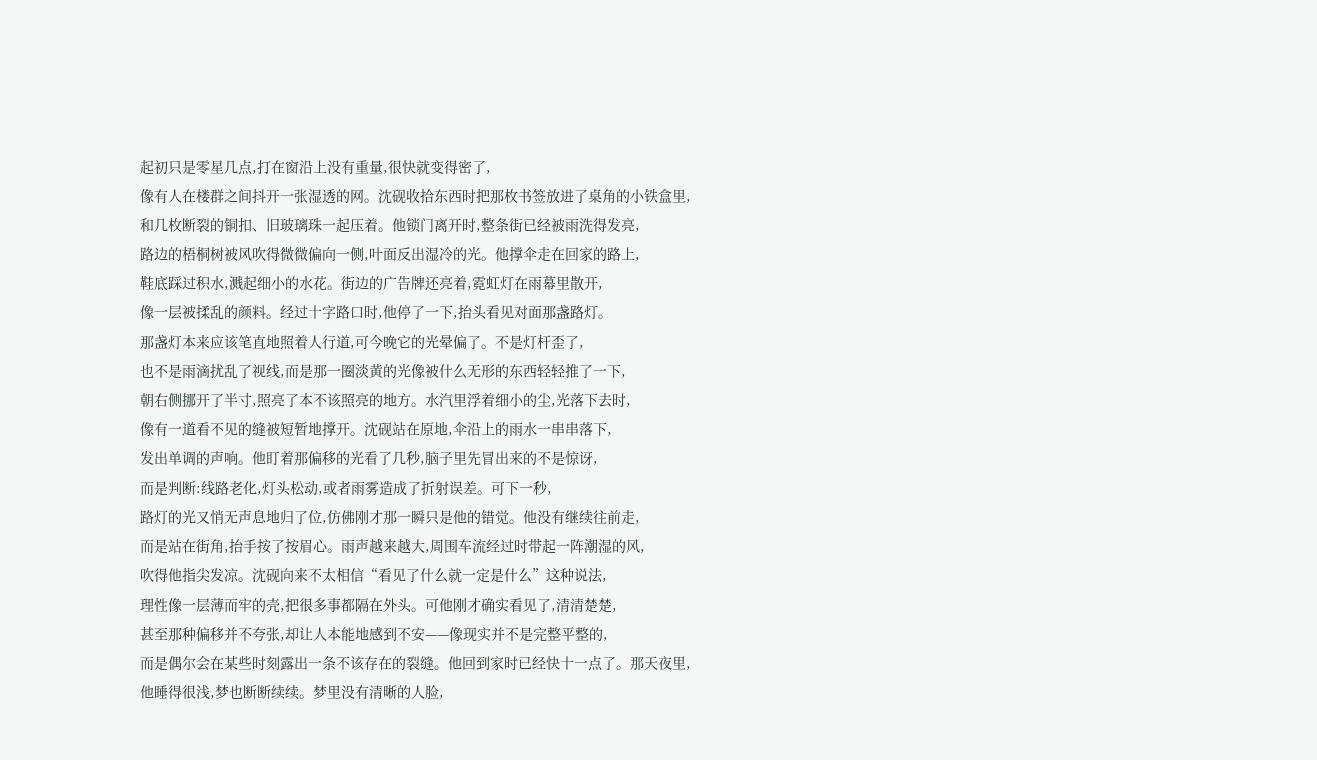起初只是零星几点,打在窗沿上没有重量,很快就变得密了,
像有人在楼群之间抖开一张湿透的网。沈砚收拾东西时把那枚书签放进了桌角的小铁盒里,
和几枚断裂的铜扣、旧玻璃珠一起压着。他锁门离开时,整条街已经被雨洗得发亮,
路边的梧桐树被风吹得微微偏向一侧,叶面反出湿冷的光。他撑伞走在回家的路上,
鞋底踩过积水,溅起细小的水花。街边的广告牌还亮着,霓虹灯在雨幕里散开,
像一层被揉乱的颜料。经过十字路口时,他停了一下,抬头看见对面那盏路灯。
那盏灯本来应该笔直地照着人行道,可今晚它的光晕偏了。不是灯杆歪了,
也不是雨滴扰乱了视线,而是那一圈淡黄的光像被什么无形的东西轻轻推了一下,
朝右侧挪开了半寸,照亮了本不该照亮的地方。水汽里浮着细小的尘,光落下去时,
像有一道看不见的缝被短暂地撑开。沈砚站在原地,伞沿上的雨水一串串落下,
发出单调的声响。他盯着那偏移的光看了几秒,脑子里先冒出来的不是惊讶,
而是判断:线路老化,灯头松动,或者雨雾造成了折射误差。可下一秒,
路灯的光又悄无声息地归了位,仿佛刚才那一瞬只是他的错觉。他没有继续往前走,
而是站在街角,抬手按了按眉心。雨声越来越大,周围车流经过时带起一阵潮湿的风,
吹得他指尖发凉。沈砚向来不太相信“看见了什么就一定是什么”这种说法,
理性像一层薄而牢的壳,把很多事都隔在外头。可他刚才确实看见了,清清楚楚,
甚至那种偏移并不夸张,却让人本能地感到不安——像现实并不是完整平整的,
而是偶尔会在某些时刻露出一条不该存在的裂缝。他回到家时已经快十一点了。那天夜里,
他睡得很浅,梦也断断续续。梦里没有清晰的人脸,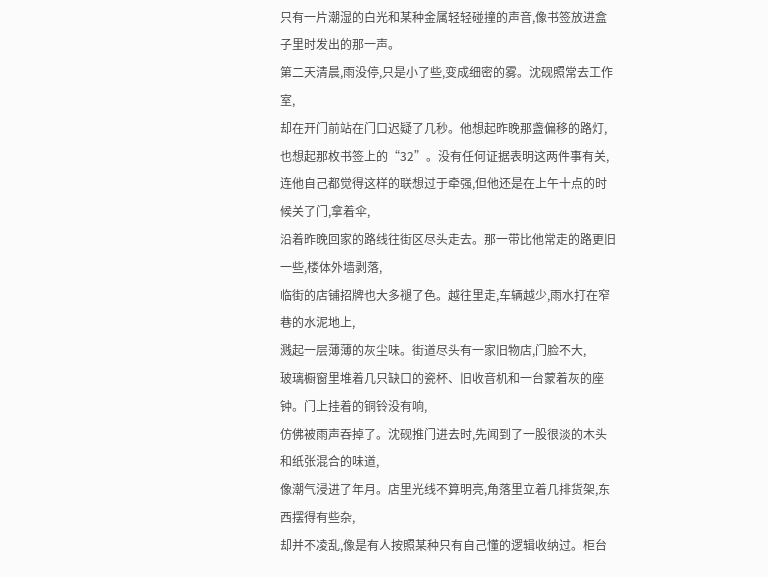只有一片潮湿的白光和某种金属轻轻碰撞的声音,像书签放进盒子里时发出的那一声。
第二天清晨,雨没停,只是小了些,变成细密的雾。沈砚照常去工作室,
却在开门前站在门口迟疑了几秒。他想起昨晚那盏偏移的路灯,
也想起那枚书签上的“32”。没有任何证据表明这两件事有关,
连他自己都觉得这样的联想过于牵强,但他还是在上午十点的时候关了门,拿着伞,
沿着昨晚回家的路线往街区尽头走去。那一带比他常走的路更旧一些,楼体外墙剥落,
临街的店铺招牌也大多褪了色。越往里走,车辆越少,雨水打在窄巷的水泥地上,
溅起一层薄薄的灰尘味。街道尽头有一家旧物店,门脸不大,
玻璃橱窗里堆着几只缺口的瓷杯、旧收音机和一台蒙着灰的座钟。门上挂着的铜铃没有响,
仿佛被雨声吞掉了。沈砚推门进去时,先闻到了一股很淡的木头和纸张混合的味道,
像潮气浸进了年月。店里光线不算明亮,角落里立着几排货架,东西摆得有些杂,
却并不凌乱,像是有人按照某种只有自己懂的逻辑收纳过。柜台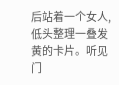后站着一个女人,
低头整理一叠发黄的卡片。听见门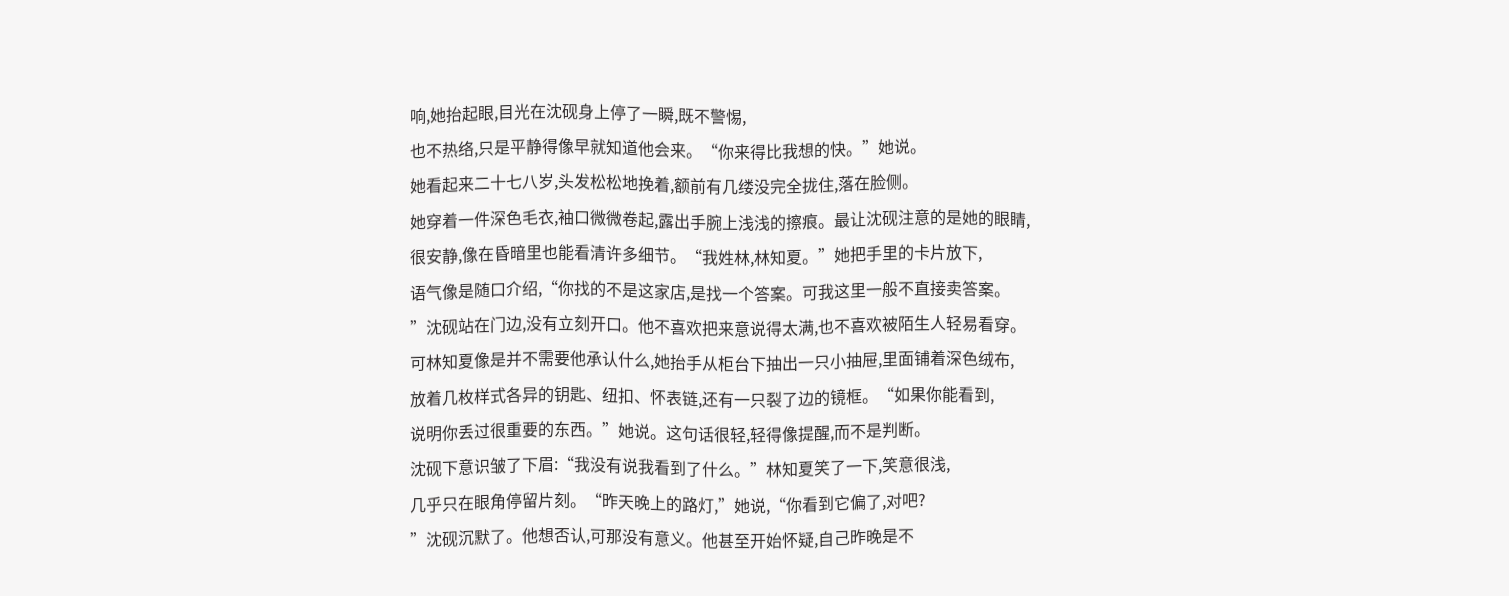响,她抬起眼,目光在沈砚身上停了一瞬,既不警惕,
也不热络,只是平静得像早就知道他会来。“你来得比我想的快。”她说。
她看起来二十七八岁,头发松松地挽着,额前有几缕没完全拢住,落在脸侧。
她穿着一件深色毛衣,袖口微微卷起,露出手腕上浅浅的擦痕。最让沈砚注意的是她的眼睛,
很安静,像在昏暗里也能看清许多细节。“我姓林,林知夏。”她把手里的卡片放下,
语气像是随口介绍,“你找的不是这家店,是找一个答案。可我这里一般不直接卖答案。
”沈砚站在门边,没有立刻开口。他不喜欢把来意说得太满,也不喜欢被陌生人轻易看穿。
可林知夏像是并不需要他承认什么,她抬手从柜台下抽出一只小抽屉,里面铺着深色绒布,
放着几枚样式各异的钥匙、纽扣、怀表链,还有一只裂了边的镜框。“如果你能看到,
说明你丢过很重要的东西。”她说。这句话很轻,轻得像提醒,而不是判断。
沈砚下意识皱了下眉:“我没有说我看到了什么。”林知夏笑了一下,笑意很浅,
几乎只在眼角停留片刻。“昨天晚上的路灯,”她说,“你看到它偏了,对吧?
”沈砚沉默了。他想否认,可那没有意义。他甚至开始怀疑,自己昨晚是不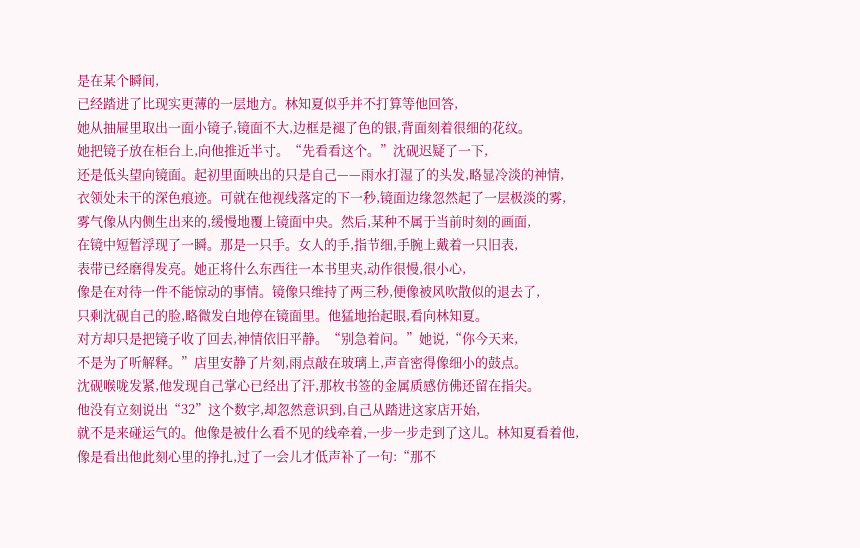是在某个瞬间,
已经踏进了比现实更薄的一层地方。林知夏似乎并不打算等他回答,
她从抽屉里取出一面小镜子,镜面不大,边框是褪了色的银,背面刻着很细的花纹。
她把镜子放在柜台上,向他推近半寸。“先看看这个。”沈砚迟疑了一下,
还是低头望向镜面。起初里面映出的只是自己——雨水打湿了的头发,略显冷淡的神情,
衣领处未干的深色痕迹。可就在他视线落定的下一秒,镜面边缘忽然起了一层极淡的雾,
雾气像从内侧生出来的,缓慢地覆上镜面中央。然后,某种不属于当前时刻的画面,
在镜中短暂浮现了一瞬。那是一只手。女人的手,指节细,手腕上戴着一只旧表,
表带已经磨得发亮。她正将什么东西往一本书里夹,动作很慢,很小心,
像是在对待一件不能惊动的事情。镜像只维持了两三秒,便像被风吹散似的退去了,
只剩沈砚自己的脸,略微发白地停在镜面里。他猛地抬起眼,看向林知夏。
对方却只是把镜子收了回去,神情依旧平静。“别急着问。”她说,“你今天来,
不是为了听解释。”店里安静了片刻,雨点敲在玻璃上,声音密得像细小的鼓点。
沈砚喉咙发紧,他发现自己掌心已经出了汗,那枚书签的金属质感仿佛还留在指尖。
他没有立刻说出“32”这个数字,却忽然意识到,自己从踏进这家店开始,
就不是来碰运气的。他像是被什么看不见的线牵着,一步一步走到了这儿。林知夏看着他,
像是看出他此刻心里的挣扎,过了一会儿才低声补了一句:“那不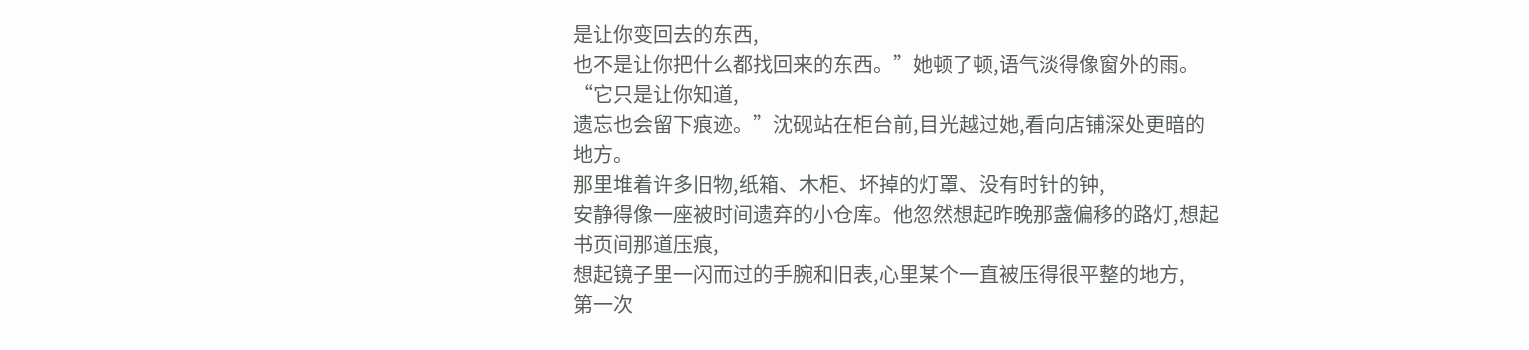是让你变回去的东西,
也不是让你把什么都找回来的东西。”她顿了顿,语气淡得像窗外的雨。“它只是让你知道,
遗忘也会留下痕迹。”沈砚站在柜台前,目光越过她,看向店铺深处更暗的地方。
那里堆着许多旧物,纸箱、木柜、坏掉的灯罩、没有时针的钟,
安静得像一座被时间遗弃的小仓库。他忽然想起昨晚那盏偏移的路灯,想起书页间那道压痕,
想起镜子里一闪而过的手腕和旧表,心里某个一直被压得很平整的地方,
第一次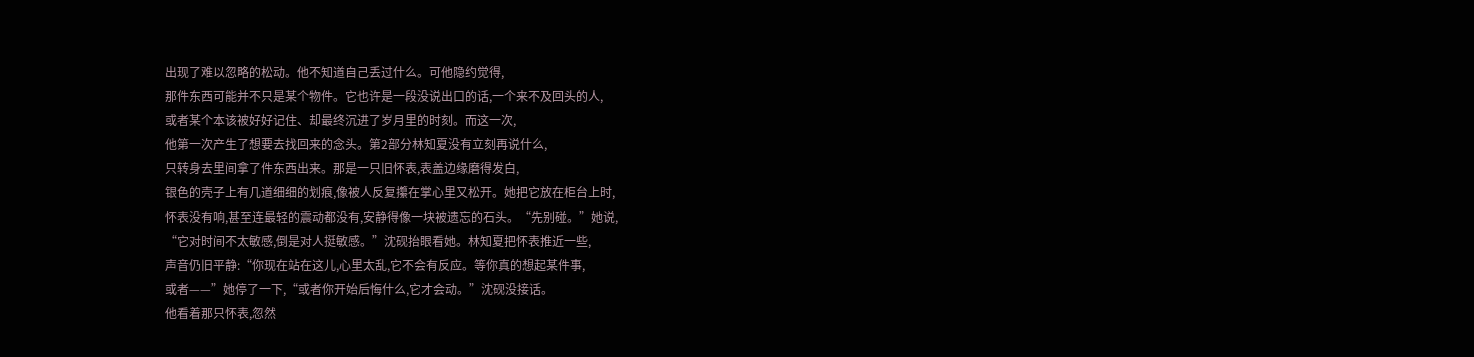出现了难以忽略的松动。他不知道自己丢过什么。可他隐约觉得,
那件东西可能并不只是某个物件。它也许是一段没说出口的话,一个来不及回头的人,
或者某个本该被好好记住、却最终沉进了岁月里的时刻。而这一次,
他第一次产生了想要去找回来的念头。第2部分林知夏没有立刻再说什么,
只转身去里间拿了件东西出来。那是一只旧怀表,表盖边缘磨得发白,
银色的壳子上有几道细细的划痕,像被人反复攥在掌心里又松开。她把它放在柜台上时,
怀表没有响,甚至连最轻的震动都没有,安静得像一块被遗忘的石头。“先别碰。”她说,
“它对时间不太敏感,倒是对人挺敏感。”沈砚抬眼看她。林知夏把怀表推近一些,
声音仍旧平静:“你现在站在这儿,心里太乱,它不会有反应。等你真的想起某件事,
或者——”她停了一下,“或者你开始后悔什么,它才会动。”沈砚没接话。
他看着那只怀表,忽然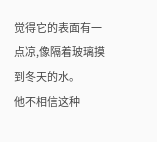觉得它的表面有一点凉,像隔着玻璃摸到冬天的水。
他不相信这种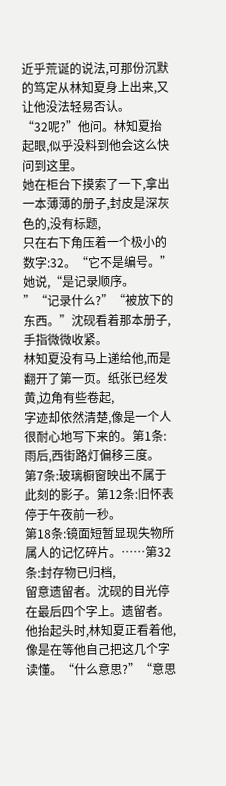近乎荒诞的说法,可那份沉默的笃定从林知夏身上出来,又让他没法轻易否认。
“32呢?”他问。林知夏抬起眼,似乎没料到他会这么快问到这里。
她在柜台下摸索了一下,拿出一本薄薄的册子,封皮是深灰色的,没有标题,
只在右下角压着一个极小的数字:32。“它不是编号。”她说,“是记录顺序。
”“记录什么?”“被放下的东西。”沈砚看着那本册子,手指微微收紧。
林知夏没有马上递给他,而是翻开了第一页。纸张已经发黄,边角有些卷起,
字迹却依然清楚,像是一个人很耐心地写下来的。第1条:雨后,西街路灯偏移三度。
第7条:玻璃橱窗映出不属于此刻的影子。第12条:旧怀表停于午夜前一秒。
第18条:镜面短暂显现失物所属人的记忆碎片。……第32条:封存物已归档,
留意遗留者。沈砚的目光停在最后四个字上。遗留者。他抬起头时,林知夏正看着他,
像是在等他自己把这几个字读懂。“什么意思?”“意思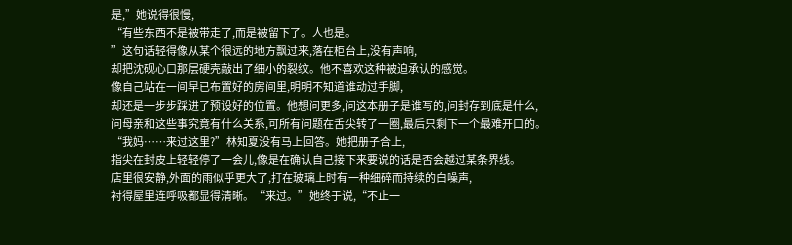是,”她说得很慢,
“有些东西不是被带走了,而是被留下了。人也是。
”这句话轻得像从某个很远的地方飘过来,落在柜台上,没有声响,
却把沈砚心口那层硬壳敲出了细小的裂纹。他不喜欢这种被迫承认的感觉。
像自己站在一间早已布置好的房间里,明明不知道谁动过手脚,
却还是一步步踩进了预设好的位置。他想问更多,问这本册子是谁写的,问封存到底是什么,
问母亲和这些事究竟有什么关系,可所有问题在舌尖转了一圈,最后只剩下一个最难开口的。
“我妈……来过这里?”林知夏没有马上回答。她把册子合上,
指尖在封皮上轻轻停了一会儿,像是在确认自己接下来要说的话是否会越过某条界线。
店里很安静,外面的雨似乎更大了,打在玻璃上时有一种细碎而持续的白噪声,
衬得屋里连呼吸都显得清晰。“来过。”她终于说,“不止一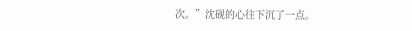次。”沈砚的心往下沉了一点。